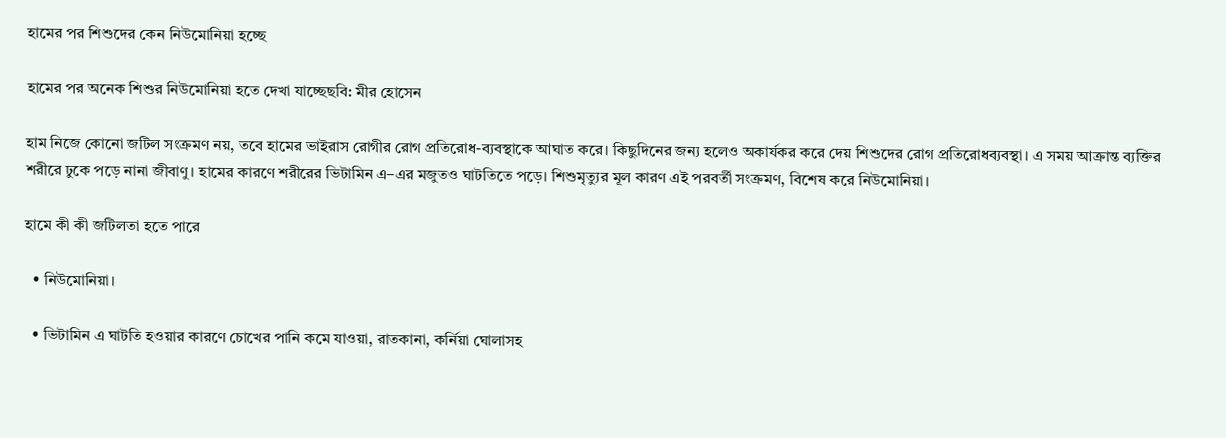হামের পর শিশুদের কেন নিউমোনিয়া হচ্ছে

হামের পর অনেক শিশুর নিউমোনিয়া হতে দেখা যাচ্ছেছবি: মীর হোসেন

হাম নিজে কোনো জটিল সংক্রমণ নয়, তবে হামের ভাইরাস রোগীর রোগ প্রতিরোধ-ব্যবস্থাকে আঘাত করে। কিছুদিনের জন্য হলেও অকার্যকর করে দেয় শিশুদের রোগ প্রতিরোধব্যবস্থা। এ সময় আক্রান্ত ব্যক্তির শরীরে ঢুকে পড়ে নানা জীবাণু। হামের কারণে শরীরের ভিটামিন এ–এর মজুতও ঘাটতিতে পড়ে। শিশুমৃত্যুর মূল কারণ এই পরবর্তী সংক্রমণ, বিশেষ করে নিউমোনিয়া।

হামে কী কী জটিলতা হতে পারে

  • নিউমোনিয়া।

  • ভিটামিন এ ঘাটতি হওয়ার কারণে চোখের পানি কমে যাওয়া, রাতকানা, কর্নিয়া ঘোলাসহ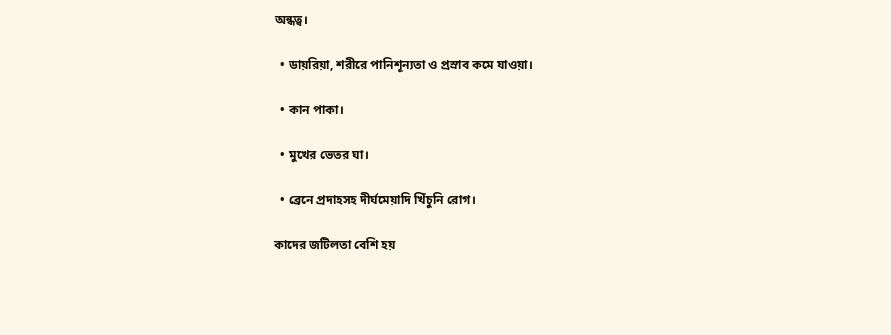অন্ধত্ব।

  • ডায়রিয়া, শরীরে পানিশূন্যতা ও প্রস্রাব কমে যাওয়া।

  • কান পাকা।

  • মুখের ভেতর ঘা।

  • ব্রেনে প্রদাহসহ দীর্ঘমেয়াদি খিঁচুনি রোগ।

কাদের জটিলতা বেশি হয়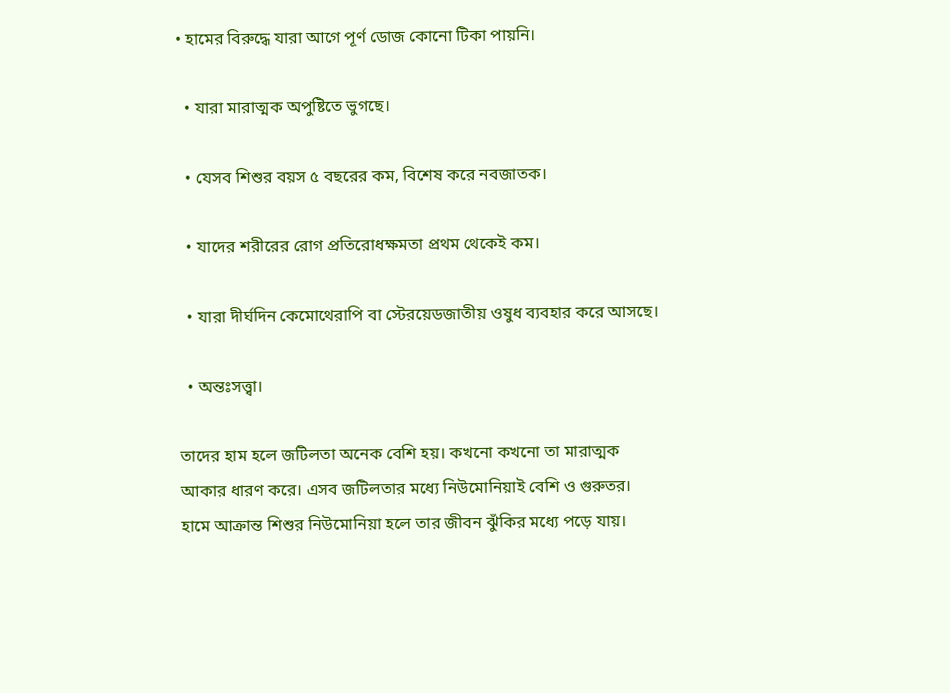• হামের বিরুদ্ধে যারা আগে পূর্ণ ডোজ কোনো টিকা পায়নি।

  • যারা মারাত্মক অপুষ্টিতে ভুগছে।

  • যেসব শিশুর বয়স ৫ বছরের কম, বিশেষ করে নবজাতক।

  • যাদের শরীরের রোগ প্রতিরোধক্ষমতা প্রথম থেকেই কম।

  • যারা দীর্ঘদিন কেমোথেরাপি বা স্টেরয়েডজাতীয় ওষুধ ব্যবহার করে আসছে।

  • অন্তঃসত্ত্বা।

তাদের হাম হলে জটিলতা অনেক বেশি হয়। কখনো কখনো তা মারাত্মক আকার ধারণ করে। এসব জটিলতার মধ্যে নিউমোনিয়াই বেশি ও গুরুতর। হামে আক্রান্ত শিশুর নিউমোনিয়া হলে তার জীবন ঝুঁকির মধ্যে পড়ে যায়।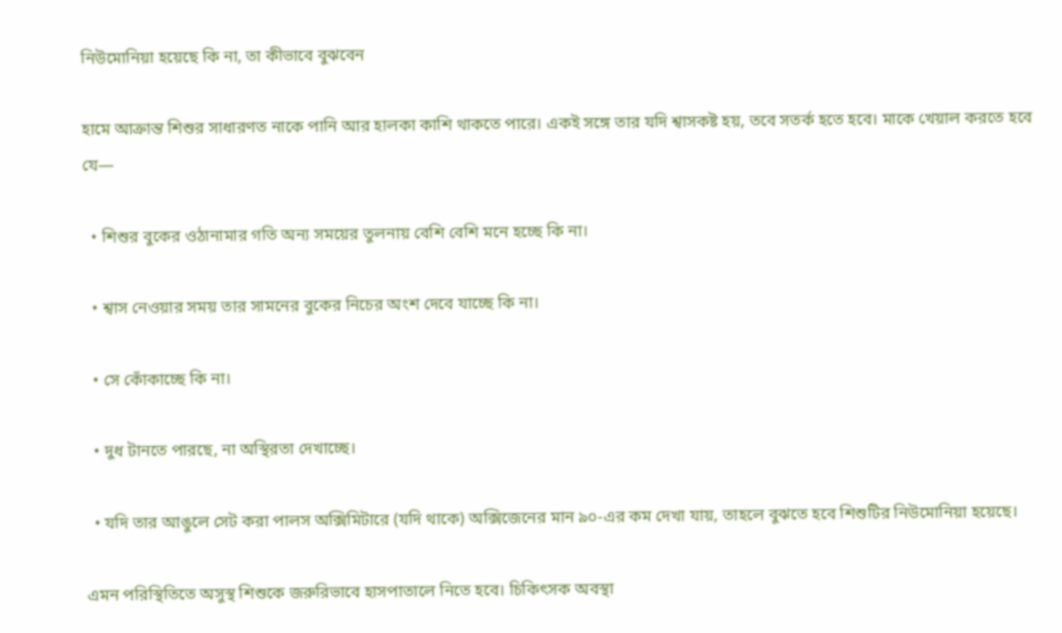নিউমোনিয়া হয়েছে কি না, তা কীভাবে বুঝবেন

হামে আক্রান্ত শিশুর সাধারণত নাকে পানি আর হালকা কাশি থাকতে পারে। একই সঙ্গে তার যদি শ্বাসকষ্ট হয়, তবে সতর্ক হতে হবে। মাকে খেয়াল করতে হবে যে—

  • শিশুর বুকের ওঠানামার গতি অন্য সময়ের তুলনায় বেশি বেশি মনে হচ্ছে কি না।

  • শ্বাস নেওয়ার সময় তার সামনের বুকের নিচের অংশ দেবে যাচ্ছে কি না।

  • সে কোঁকাচ্ছে কি না।

  • দুধ টানতে পারছে, না অস্থিরতা দেখাচ্ছে।

  • যদি তার আঙুলে সেট করা পালস অক্সিমিটারে (যদি থাকে) অক্সিজেনের মান ৯০-এর কম দেখা যায়, তাহলে বুঝতে হবে শিশুটির নিউমোনিয়া হয়েছে।

এমন পরিস্থিতিতে অসুস্থ শিশুকে জরুরিভাবে হাসপাতালে নিতে হবে। চিকিৎসক অবস্থা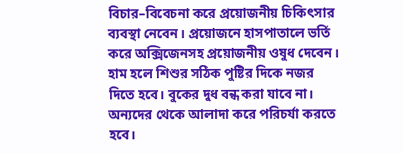বিচার–বিবেচনা করে প্রয়োজনীয় চিকিৎসার ব্যবস্থা নেবেন। প্রয়োজনে হাসপাতালে ভর্তি করে অক্সিজেনসহ প্রয়োজনীয় ওষুধ দেবেন। হাম হলে শিশুর সঠিক পুষ্টির দিকে নজর দিতে হবে। বুকের দুধ বন্ধ করা যাবে না। অন্যদের থেকে আলাদা করে পরিচর্যা করতে হবে।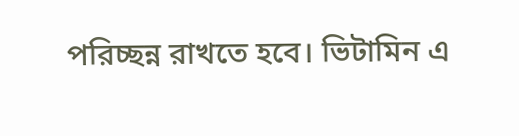পরিচ্ছন্ন রাখতে হবে। ভিটামিন এ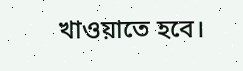খাওয়াতে হবে।